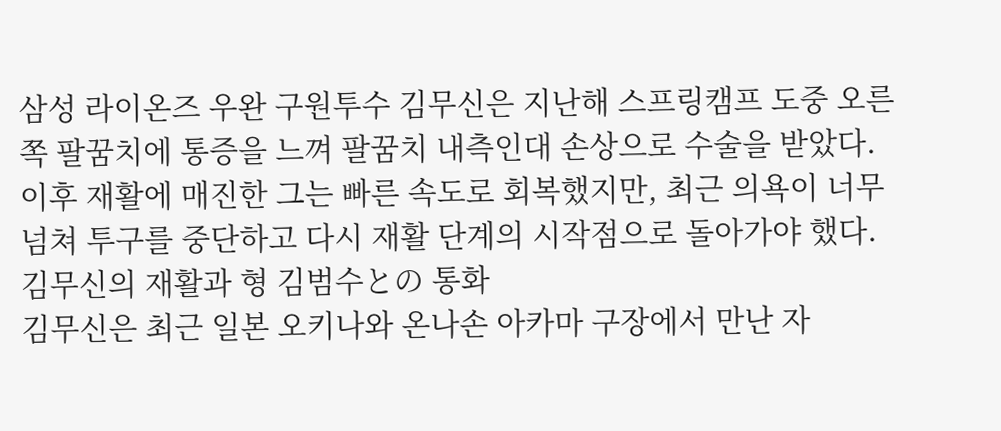삼성 라이온즈 우완 구원투수 김무신은 지난해 스프링캠프 도중 오른쪽 팔꿈치에 통증을 느껴 팔꿈치 내측인대 손상으로 수술을 받았다. 이후 재활에 매진한 그는 빠른 속도로 회복했지만, 최근 의욕이 너무 넘쳐 투구를 중단하고 다시 재활 단계의 시작점으로 돌아가야 했다.
김무신의 재활과 형 김범수との 통화
김무신은 최근 일본 오키나와 온나손 아카마 구장에서 만난 자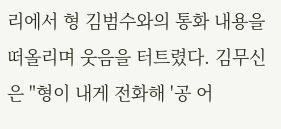리에서 형 김범수와의 통화 내용을 떠올리며 웃음을 터트렸다. 김무신은 "형이 내게 전화해 '공 어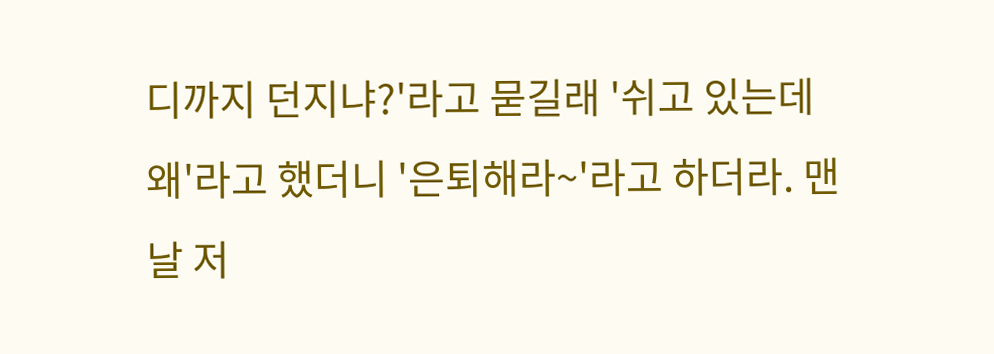디까지 던지냐?'라고 묻길래 '쉬고 있는데 왜'라고 했더니 '은퇴해라~'라고 하더라. 맨날 저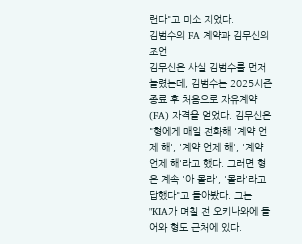런다"고 미소 지었다.
김범수의 FA 계약과 김무신의 조언
김무신은 사실 김범수를 먼저 놀렸는데, 김범수는 2025시즌 종료 후 처음으로 자유계약(FA) 자격을 얻었다. 김무신은 "형에게 매일 전화해 '계약 언제 해', '계약 언제 해', '계약 언제 해'라고 했다. 그러면 형은 계속 '아 몰라', '몰라'라고 답했다"고 돌아봤다. 그는 "KIA가 며칠 전 오키나와에 들어와 형도 근처에 있다.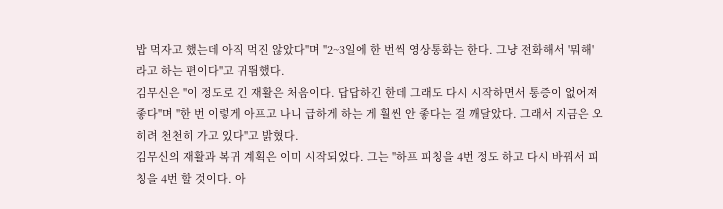밥 먹자고 했는데 아직 먹진 않았다"며 "2~3일에 한 번씩 영상통화는 한다. 그냥 전화해서 '뭐해'라고 하는 편이다"고 귀띔했다.
김무신은 "이 정도로 긴 재활은 처음이다. 답답하긴 한데 그래도 다시 시작하면서 통증이 없어져 좋다"며 "한 번 이렇게 아프고 나니 급하게 하는 게 훨씬 안 좋다는 걸 깨달았다. 그래서 지금은 오히려 천천히 가고 있다"고 밝혔다.
김무신의 재활과 복귀 계획은 이미 시작되었다. 그는 "하프 피칭을 4번 정도 하고 다시 바꿔서 피칭을 4번 할 것이다. 아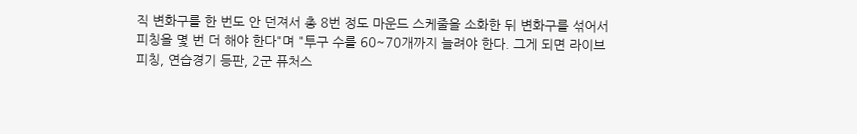직 변화구를 한 번도 안 던져서 총 8번 정도 마운드 스케줄을 소화한 뒤 변화구를 섞어서 피칭을 몇 번 더 해야 한다"며 "투구 수를 60~70개까지 늘려야 한다. 그게 되면 라이브 피칭, 연습경기 등판, 2군 퓨처스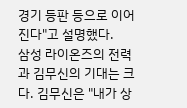경기 등판 등으로 이어진다"고 설명했다.
삼성 라이온즈의 전력과 김무신의 기대는 크다. 김무신은 "내가 상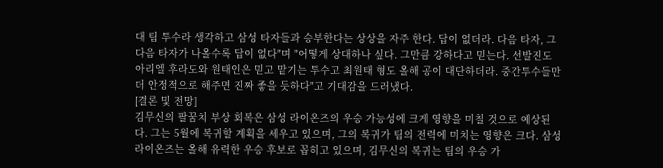대 팀 투수라 생각하고 삼성 타자들과 승부한다는 상상을 자주 한다. 답이 없더라. 다음 타자, 그다음 타자가 나올수록 답이 없다"며 "어떻게 상대하나 싶다. 그만큼 강하다고 믿는다. 선발진도 아리엘 후라도와 원태인은 믿고 맡기는 투수고 최원태 형도 올해 공이 대단하더라. 중간투수들만 더 안정적으로 해주면 진짜 좋을 듯하다"고 기대감을 드러냈다.
[결론 및 전망]
김무신의 팔꿈치 부상 회복은 삼성 라이온즈의 우승 가능성에 크게 영향을 미칠 것으로 예상된다. 그는 5월에 복귀할 계획을 세우고 있으며, 그의 복귀가 팀의 전력에 미치는 영향은 크다. 삼성 라이온즈는 올해 유력한 우승 후보로 꼽히고 있으며, 김무신의 복귀는 팀의 우승 가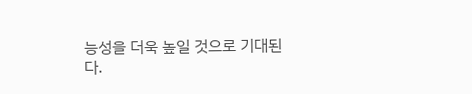능성을 더욱 높일 것으로 기대된다.